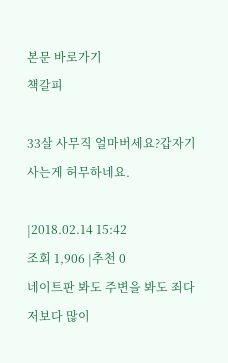본문 바로가기
책갈피

33살 사무직 얼마버세요?갑자기 사는게 허무하네요.

|2018.02.14 15:42
조회 1,906 |추천 0
네이트판 봐도 주변을 봐도 죄다 저보다 많이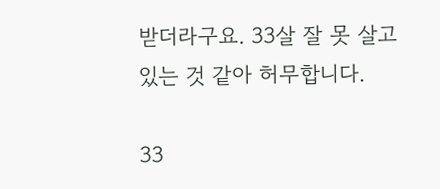받더라구요. 33살 잘 못 살고 있는 것 같아 허무합니다.

33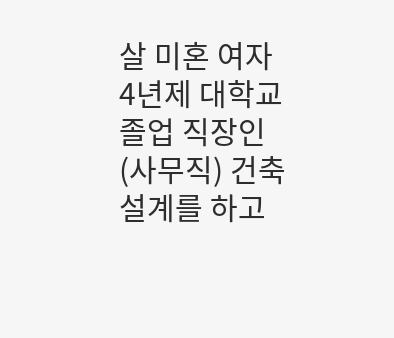살 미혼 여자 4년제 대학교졸업 직장인(사무직) 건축설계를 하고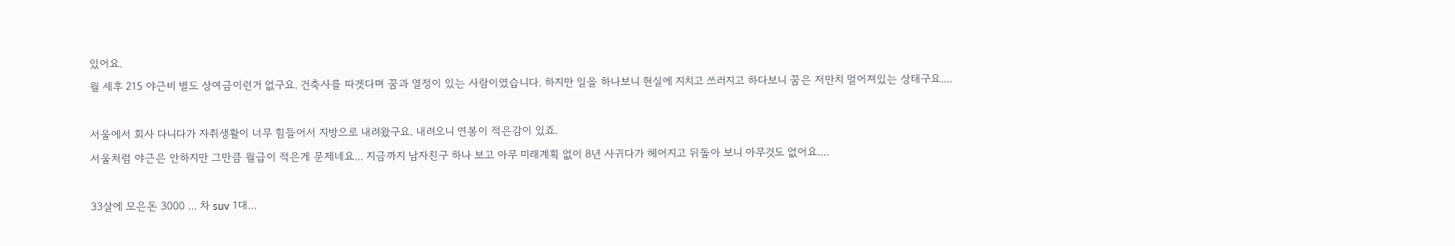있어요.
월 세후 215 야근비 별도 상여금이런거 없구요. 건축사를 따겟다며 꿈과 열정이 있는 사람이였습니다. 하지만 일을 하나보니 현실에 지치고 쓰러지고 하다보니 꿈은 저만치 멀어져있는 상태구요....

서울에서 회사 다니다가 자취생활이 너무 힘들어서 지방으로 내려왔구요. 내려오니 연봉이 적은감이 있죠.
서울처럼 야근은 안하지만 그만큼 월급이 적은게 문제네요... 지금까지 남자친구 하나 보고 아무 미래계획 없이 8년 사귀다가 헤어지고 뒤돌아 보니 아무것도 없어요....

33살에 모은돈 3000 ... 차 suv 1대...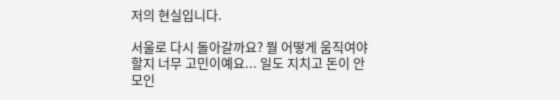저의 현실입니다.

서울로 다시 돌아갈까요? 뭘 어떻게 움직여야 할지 너무 고민이예요... 일도 지치고 돈이 안모인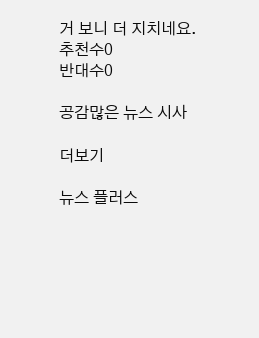거 보니 더 지치네요.
추천수0
반대수0

공감많은 뉴스 시사

더보기

뉴스 플러스